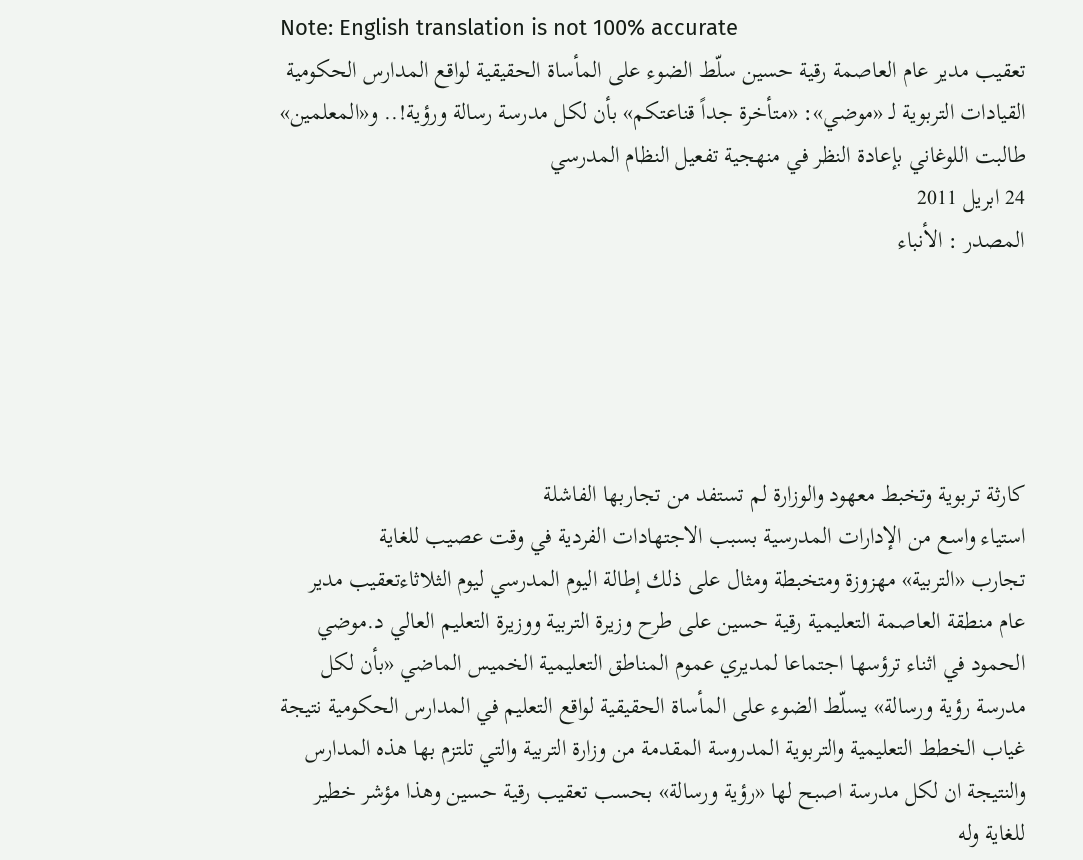Note: English translation is not 100% accurate
تعقيب مدير عام العاصمة رقية حسين سلّط الضوء على المأساة الحقيقية لواقع المدارس الحكومية
القيادات التربوية لـ «موضي»: «متأخرة جداً قناعتكم» بأن لكل مدرسة رسالة ورؤية!.. و«المعلمين» طالبت اللوغاني بإعادة النظر في منهجية تفعيل النظام المدرسي
24 ابريل 2011
المصدر : الأنباء





كارثة تربوية وتخبط معهود والوزارة لم تستفد من تجاربها الفاشلة
استياء واسع من الإدارات المدرسية بسبب الاجتهادات الفردية في وقت عصيب للغاية
تجارب «التربية» مهزوزة ومتخبطة ومثال على ذلك إطالة اليوم المدرسي ليوم الثلاثاءتعقيب مدير عام منطقة العاصمة التعليمية رقية حسين على طرح وزيرة التربية ووزيرة التعليم العالي د.موضي الحمود في اثناء ترؤسها اجتماعا لمديري عموم المناطق التعليمية الخميس الماضي «بأن لكل مدرسة رؤية ورسالة» يسلّط الضوء على المأساة الحقيقية لواقع التعليم في المدارس الحكومية نتيجة غياب الخطط التعليمية والتربوية المدروسة المقدمة من وزارة التربية والتي تلتزم بها هذه المدارس والنتيجة ان لكل مدرسة اصبح لها «رؤية ورسالة» بحسب تعقيب رقية حسين وهذا مؤشر خطير للغاية وله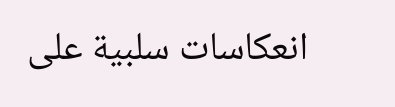انعكاسات سلبية على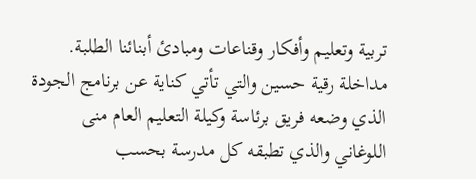تربية وتعليم وأفكار وقناعات ومبادئ أبنائنا الطلبة.
مداخلة رقية حسين والتي تأتي كناية عن برنامج الجودة الذي وضعه فريق برئاسة وكيلة التعليم العام منى اللوغاني والذي تطبقه كل مدرسة بحسب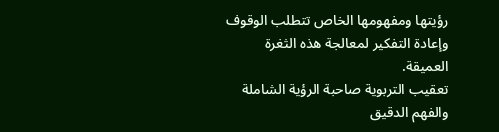رؤيتها ومفهومها الخاص تتطلب الوقوف وإعادة التفكير لمعالجة هذه الثغرة العميقة.
تعقيب التربوية صاحبة الرؤية الشاملة والفهم الدقيق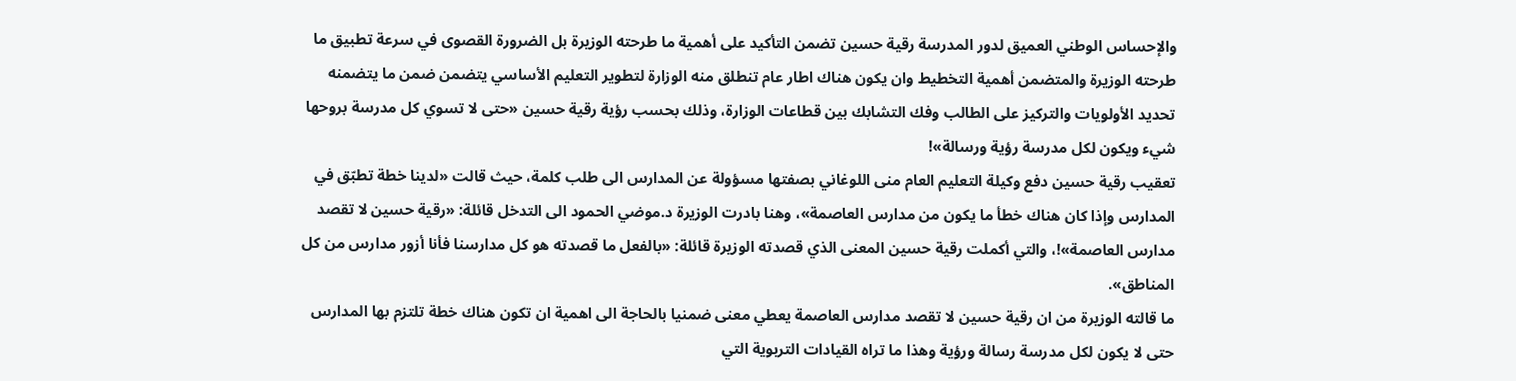والإحساس الوطني العميق لدور المدرسة رقية حسين تضمن التأكيد على أهمية ما طرحته الوزيرة بل الضرورة القصوى في سرعة تطبيق ما طرحته الوزيرة والمتضمن أهمية التخطيط وان يكون هناك اطار عام تنطلق منه الوزارة لتطوير التعليم الأساسي يتضمن ضمن ما يتضمنه تحديد الأولويات والتركيز على الطالب وفك التشابك بين قطاعات الوزارة، وذلك بحسب رؤية رقية حسين «حتى لا تسوي كل مدرسة بروحها شيء ويكون لكل مدرسة رؤية ورسالة»!
تعقيب رقية حسين دفع وكيلة التعليم العام منى اللوغاني بصفتها مسؤولة عن المدارس الى طلب كلمة، حيث قالت «لدينا خطة تطبّق في المدارس وإذا كان هناك خطأ ما يكون من مدارس العاصمة»، وهنا بادرت الوزيرة د.موضي الحمود الى التدخل قائلة: «رقية حسين لا تقصد مدارس العاصمة»!، والتي أكملت رقية حسين المعنى الذي قصدته الوزيرة قائلة: «بالفعل ما قصدته هو كل مدارسنا فأنا أزور مدارس من كل المناطق».
ما قالته الوزيرة من ان رقية حسين لا تقصد مدارس العاصمة يعطي معنى ضمنيا بالحاجة الى اهمية ان تكون هناك خطة تلتزم بها المدارس حتى لا يكون لكل مدرسة رسالة ورؤية وهذا ما تراه القيادات التربوية التي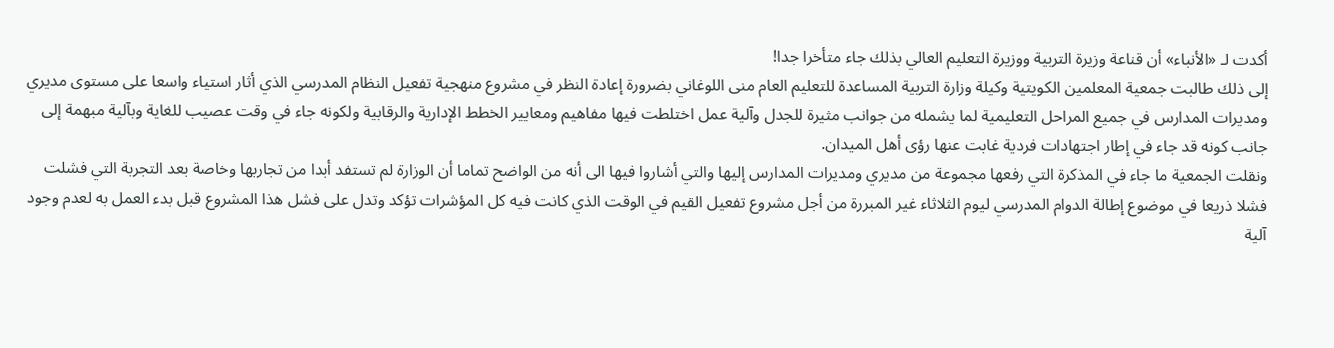أكدت لـ «الأنباء» أن قناعة وزيرة التربية ووزيرة التعليم العالي بذلك جاء متأخرا جدا!
إلى ذلك طالبت جمعية المعلمين الكويتية وكيلة وزارة التربية المساعدة للتعليم العام منى اللوغاني بضرورة إعادة النظر في مشروع منهجية تفعيل النظام المدرسي الذي أثار استياء واسعا على مستوى مديري ومديرات المدارس في جميع المراحل التعليمية لما يشمله من جوانب مثيرة للجدل وآلية عمل اختلطت فيها مفاهيم ومعايير الخطط الإدارية والرقابية ولكونه جاء في وقت عصيب للغاية وبآلية مبهمة إلى جانب كونه قد جاء في إطار اجتهادات فردية غابت عنها رؤى أهل الميدان.
ونقلت الجمعية ما جاء في المذكرة التي رفعها مجموعة من مديري ومديرات المدارس إليها والتي أشاروا فيها الى أنه من الواضح تماما أن الوزارة لم تستفد أبدا من تجاربها وخاصة بعد التجربة التي فشلت فشلا ذريعا في موضوع إطالة الدوام المدرسي ليوم الثلاثاء غير المبررة من أجل مشروع تفعيل القيم في الوقت الذي كانت فيه كل المؤشرات تؤكد وتدل على فشل هذا المشروع قبل بدء العمل به لعدم وجود آلية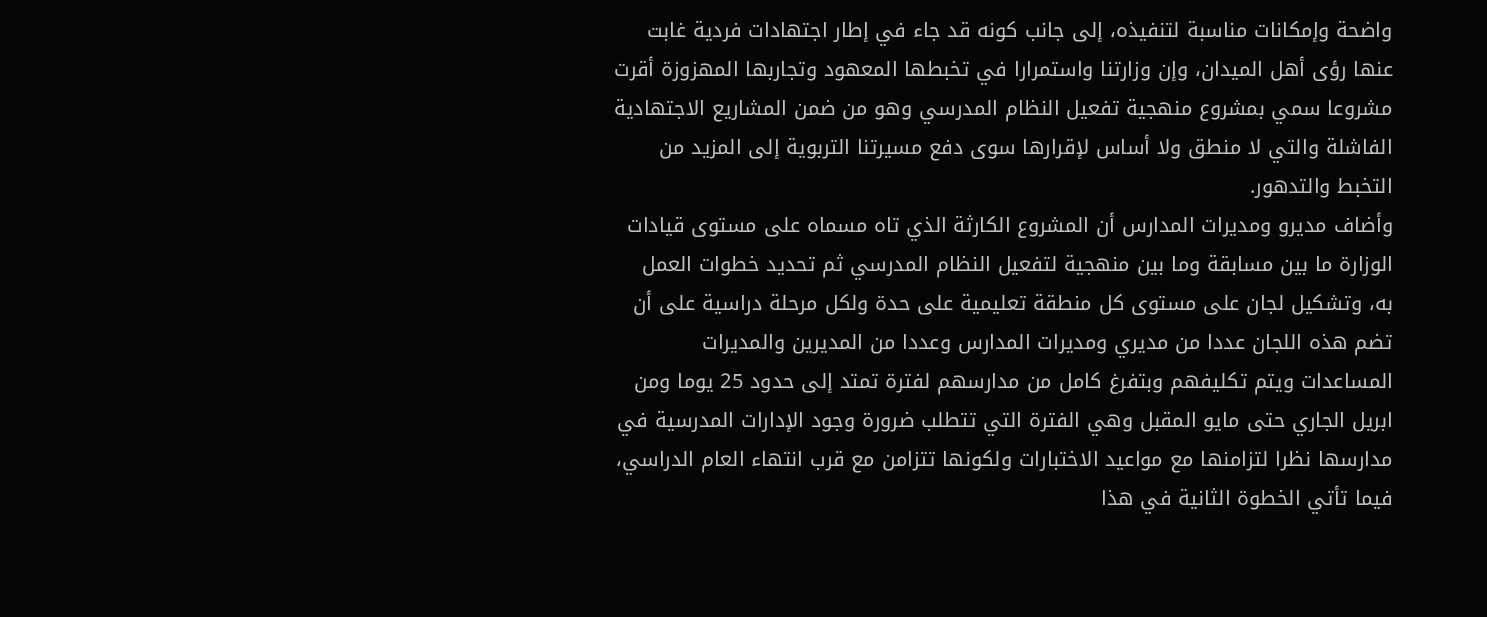واضحة وإمكانات مناسبة لتنفيذه، إلى جانب كونه قد جاء في إطار اجتهادات فردية غابت عنها رؤى أهل الميدان، وإن وزارتنا واستمرارا في تخبطها المعهود وتجاربها المهزوزة أقرت مشروعا سمي بمشروع منهجية تفعيل النظام المدرسي وهو من ضمن المشاريع الاجتهادية الفاشلة والتي لا منطق ولا أساس لإقرارها سوى دفع مسيرتنا التربوية إلى المزيد من التخبط والتدهور.
وأضاف مديرو ومديرات المدارس أن المشروع الكارثة الذي تاه مسماه على مستوى قيادات الوزارة ما بين مسابقة وما بين منهجية لتفعيل النظام المدرسي ثم تحديد خطوات العمل به، وتشكيل لجان على مستوى كل منطقة تعليمية على حدة ولكل مرحلة دراسية على أن تضم هذه اللجان عددا من مديري ومديرات المدارس وعددا من المديرين والمديرات المساعدات ويتم تكليفهم وبتفرغ كامل من مدارسهم لفترة تمتد إلى حدود 25 يوما ومن ابريل الجاري حتى مايو المقبل وهي الفترة التي تتطلب ضرورة وجود الإدارات المدرسية في مدارسها نظرا لتزامنها مع مواعيد الاختبارات ولكونها تتزامن مع قرب انتهاء العام الدراسي، فيما تأتي الخطوة الثانية في هذا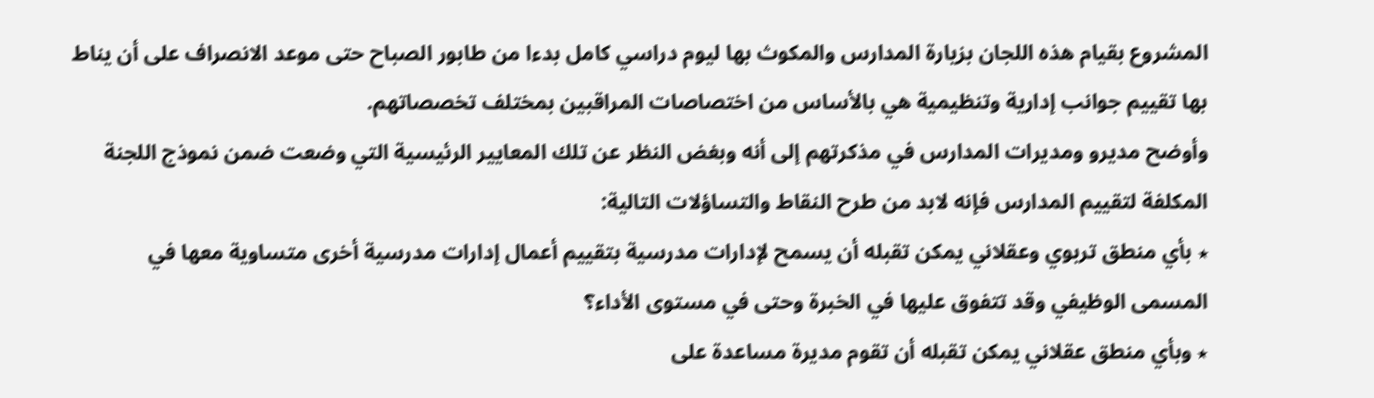المشروع بقيام هذه اللجان بزيارة المدارس والمكوث بها ليوم دراسي كامل بدءا من طابور الصباح حتى موعد الانصراف على أن يناط بها تقييم جوانب إدارية وتنظيمية هي بالأساس من اختصاصات المراقبين بمختلف تخصصاتهم.
وأوضح مديرو ومديرات المدارس في مذكرتهم إلى أنه وبغض النظر عن تلك المعايير الرئيسية التي وضعت ضمن نموذج اللجنة المكلفة لتقييم المدارس فإنه لابد من طرح النقاط والتساؤلات التالية:
٭ بأي منطق تربوي وعقلاني يمكن تقبله أن يسمح لإدارات مدرسية بتقييم أعمال إدارات مدرسية أخرى متساوية معها في المسمى الوظيفي وقد تتفوق عليها في الخبرة وحتى في مستوى الأداء؟
٭ وبأي منطق عقلاني يمكن تقبله أن تقوم مديرة مساعدة على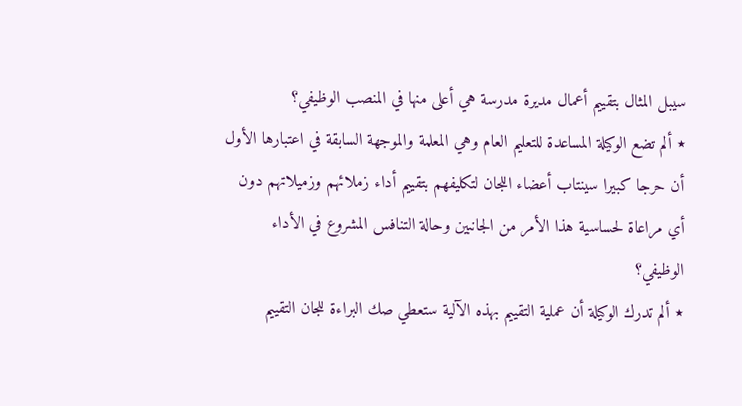سيبل المثال بتقييم أعمال مديرة مدرسة هي أعلى منها في المنصب الوظيفي؟
٭ ألم تضع الوكيلة المساعدة للتعليم العام وهي المعلمة والموجهة السابقة في اعتبارها الأول أن حرجا كبيرا سينتاب أعضاء اللجان لتكليفهم بتقييم أداء زملائهم وزميلاتهم دون أي مراعاة لحساسية هذا الأمر من الجانبين وحالة التنافس المشروع في الأداء الوظيفي؟
٭ ألم تدرك الوكيلة أن عملية التقييم بهذه الآلية ستعطي صك البراءة للجان التقييم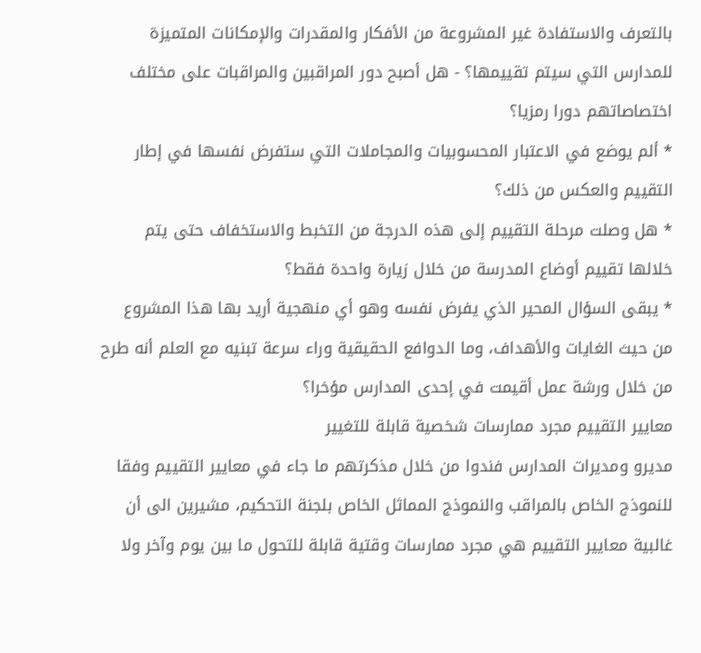بالتعرف والاستفادة غير المشروعة من الأفكار والمقدرات والإمكانات المتميزة للمدارس التي سيتم تقييمها؟ - هل أصبح دور المراقبين والمراقبات على مختلف اختصاصاتهم دورا رمزيا؟
٭ ألم يوضع في الاعتبار المحسوبيات والمجاملات التي ستفرض نفسها في إطار التقييم والعكس من ذلك؟
٭ هل وصلت مرحلة التقييم إلى هذه الدرجة من التخبط والاستخفاف حتى يتم خلالها تقييم أوضاع المدرسة من خلال زيارة واحدة فقط؟
٭ يبقى السؤال المحير الذي يفرض نفسه وهو أي منهجية أريد بها هذا المشروع من حيث الغايات والأهداف، وما الدوافع الحقيقية وراء سرعة تبنيه مع العلم أنه طرح من خلال ورشة عمل أقيمت في إحدى المدارس مؤخرا؟
معايير التقييم مجرد ممارسات شخصية قابلة للتغيير
مديرو ومديرات المدارس فندوا من خلال مذكرتهم ما جاء في معايير التقييم وفقا للنموذج الخاص بالمراقب والنموذج المماثل الخاص بلجنة التحكيم، مشيرين الى أن غالبية معايير التقييم هي مجرد ممارسات وقتية قابلة للتحول ما بين يوم وآخر ولا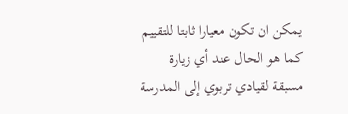يمكن ان تكون معيارا ثابتا للتقييم كما هو الحال عند أي زيارة مسبقة لقيادي تربوي إلى المدرسة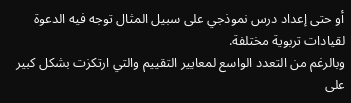أو حتى إعداد درس نموذجي على سبيل المثال توجه فيه الدعوة لقيادات تربوية مختلفة.
وبالرغم من التعدد الواسع لمعايير التقييم والتي ارتكزت بشكل كبير على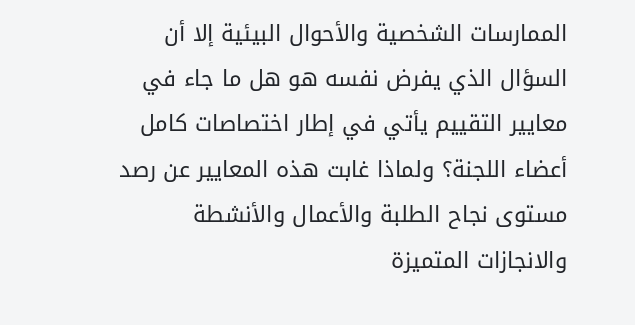الممارسات الشخصية والأحوال البيئية إلا أن السؤال الذي يفرض نفسه هو هل ما جاء في معايير التقييم يأتي في إطار اختصاصات كامل أعضاء اللجنة؟ ولماذا غابت هذه المعايير عن رصد مستوى نجاح الطلبة والأعمال والأنشطة والانجازات المتميزة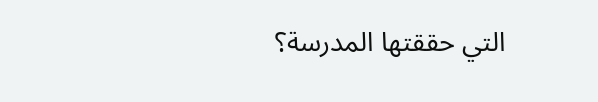التي حققتها المدرسة؟